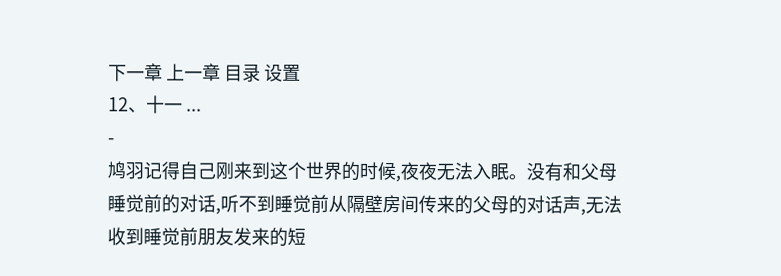下一章 上一章 目录 设置
12、十一 ...
-
鸠羽记得自己刚来到这个世界的时候,夜夜无法入眠。没有和父母睡觉前的对话,听不到睡觉前从隔壁房间传来的父母的对话声,无法收到睡觉前朋友发来的短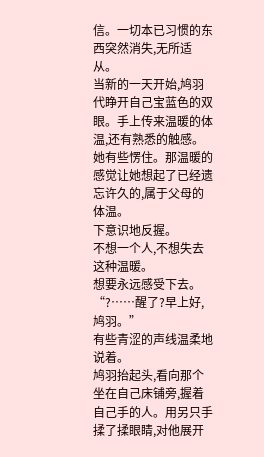信。一切本已习惯的东西突然消失,无所适从。
当新的一天开始,鸠羽代睁开自己宝蓝色的双眼。手上传来温暖的体温,还有熟悉的触感。她有些愣住。那温暖的感觉让她想起了已经遗忘许久的,属于父母的体温。
下意识地反握。
不想一个人,不想失去这种温暖。
想要永远感受下去。
“?……醒了?早上好,鸠羽。”
有些青涩的声线温柔地说着。
鸠羽抬起头,看向那个坐在自己床铺旁,握着自己手的人。用另只手揉了揉眼睛,对他展开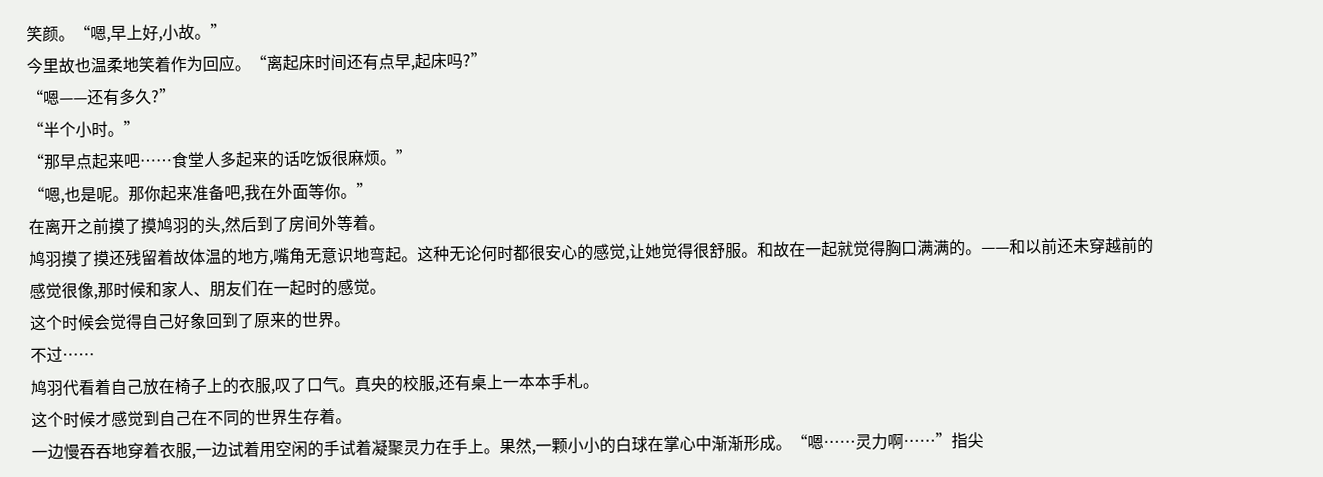笑颜。“嗯,早上好,小故。”
今里故也温柔地笑着作为回应。“离起床时间还有点早,起床吗?”
“嗯——还有多久?”
“半个小时。”
“那早点起来吧……食堂人多起来的话吃饭很麻烦。”
“嗯,也是呢。那你起来准备吧,我在外面等你。”
在离开之前摸了摸鸠羽的头,然后到了房间外等着。
鸠羽摸了摸还残留着故体温的地方,嘴角无意识地弯起。这种无论何时都很安心的感觉,让她觉得很舒服。和故在一起就觉得胸口满满的。——和以前还未穿越前的感觉很像,那时候和家人、朋友们在一起时的感觉。
这个时候会觉得自己好象回到了原来的世界。
不过……
鸠羽代看着自己放在椅子上的衣服,叹了口气。真央的校服,还有桌上一本本手札。
这个时候才感觉到自己在不同的世界生存着。
一边慢吞吞地穿着衣服,一边试着用空闲的手试着凝聚灵力在手上。果然,一颗小小的白球在掌心中渐渐形成。“嗯……灵力啊……”指尖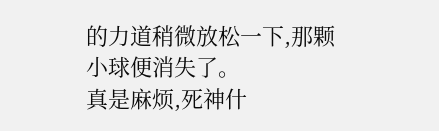的力道稍微放松一下,那颗小球便消失了。
真是麻烦,死神什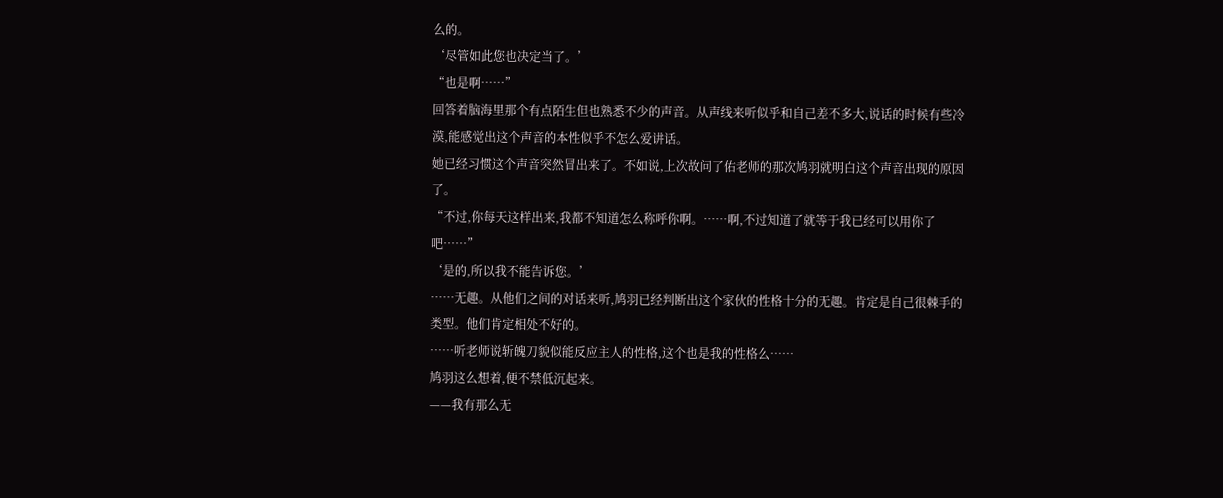么的。
‘尽管如此您也决定当了。’
“也是啊……”
回答着脑海里那个有点陌生但也熟悉不少的声音。从声线来听似乎和自己差不多大,说话的时候有些冷漠,能感觉出这个声音的本性似乎不怎么爱讲话。
她已经习惯这个声音突然冒出来了。不如说,上次故问了佑老师的那次鸠羽就明白这个声音出现的原因了。
“不过,你每天这样出来,我都不知道怎么称呼你啊。……啊,不过知道了就等于我已经可以用你了吧……”
‘是的,所以我不能告诉您。’
……无趣。从他们之间的对话来听,鸠羽已经判断出这个家伙的性格十分的无趣。肯定是自己很棘手的类型。他们肯定相处不好的。
……听老师说斩魄刀貌似能反应主人的性格,这个也是我的性格么……
鸠羽这么想着,便不禁低沉起来。
——我有那么无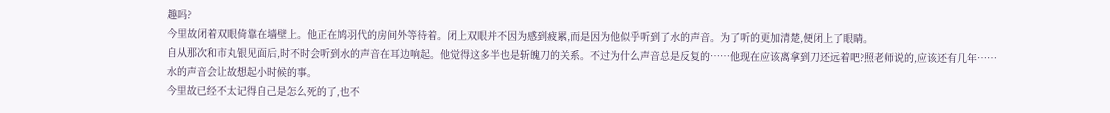趣吗?
今里故闭着双眼倚靠在墙壁上。他正在鸠羽代的房间外等待着。闭上双眼并不因为感到疲累,而是因为他似乎听到了水的声音。为了听的更加清楚,便闭上了眼睛。
自从那次和市丸银见面后,时不时会听到水的声音在耳边响起。他觉得这多半也是斩魄刀的关系。不过为什么声音总是反复的……他现在应该离拿到刀还远着吧?照老师说的,应该还有几年……
水的声音会让故想起小时候的事。
今里故已经不太记得自己是怎么死的了,也不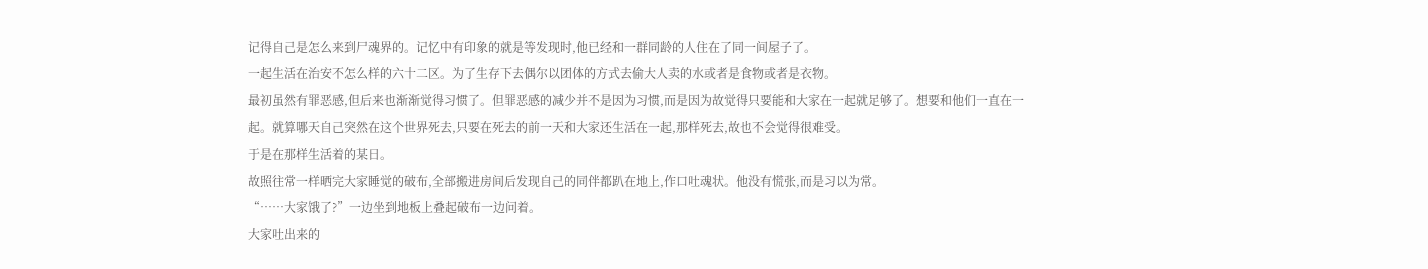记得自己是怎么来到尸魂界的。记忆中有印象的就是等发现时,他已经和一群同龄的人住在了同一间屋子了。
一起生活在治安不怎么样的六十二区。为了生存下去偶尔以团体的方式去偷大人卖的水或者是食物或者是衣物。
最初虽然有罪恶感,但后来也渐渐觉得习惯了。但罪恶感的减少并不是因为习惯,而是因为故觉得只要能和大家在一起就足够了。想要和他们一直在一起。就算哪天自己突然在这个世界死去,只要在死去的前一天和大家还生活在一起,那样死去,故也不会觉得很难受。
于是在那样生活着的某日。
故照往常一样晒完大家睡觉的破布,全部搬进房间后发现自己的同伴都趴在地上,作口吐魂状。他没有慌张,而是习以为常。
“……大家饿了?”一边坐到地板上叠起破布一边问着。
大家吐出来的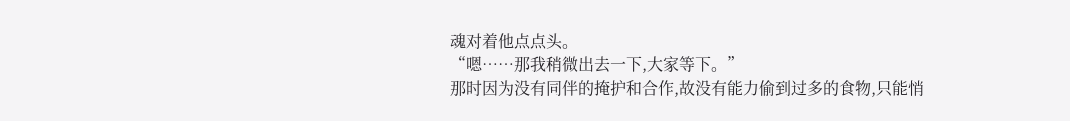魂对着他点点头。
“嗯……那我稍微出去一下,大家等下。”
那时因为没有同伴的掩护和合作,故没有能力偷到过多的食物,只能悄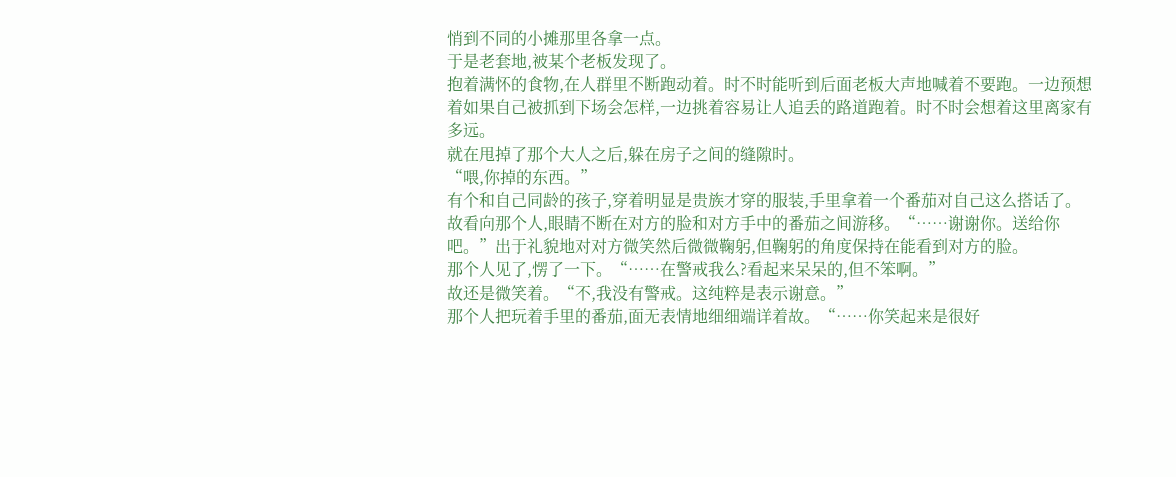悄到不同的小摊那里各拿一点。
于是老套地,被某个老板发现了。
抱着满怀的食物,在人群里不断跑动着。时不时能听到后面老板大声地喊着不要跑。一边预想着如果自己被抓到下场会怎样,一边挑着容易让人追丢的路道跑着。时不时会想着这里离家有多远。
就在甩掉了那个大人之后,躲在房子之间的缝隙时。
“喂,你掉的东西。”
有个和自己同龄的孩子,穿着明显是贵族才穿的服装,手里拿着一个番茄对自己这么搭话了。
故看向那个人,眼睛不断在对方的脸和对方手中的番茄之间游移。“……谢谢你。送给你吧。”出于礼貌地对对方微笑然后微微鞠躬,但鞠躬的角度保持在能看到对方的脸。
那个人见了,愣了一下。“……在警戒我么?看起来呆呆的,但不笨啊。”
故还是微笑着。“不,我没有警戒。这纯粹是表示谢意。”
那个人把玩着手里的番茄,面无表情地细细端详着故。“……你笑起来是很好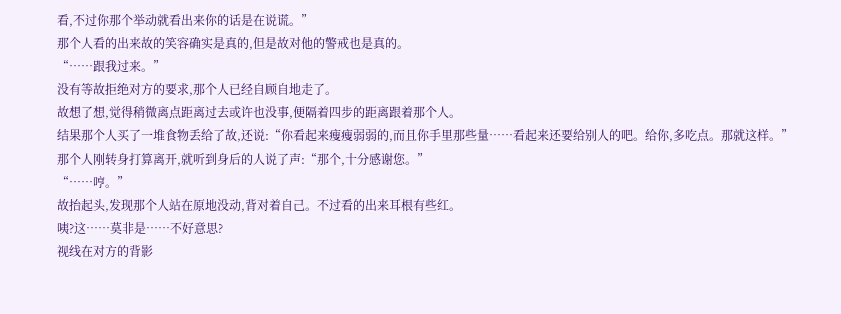看,不过你那个举动就看出来你的话是在说谎。”
那个人看的出来故的笑容确实是真的,但是故对他的警戒也是真的。
“……跟我过来。”
没有等故拒绝对方的要求,那个人已经自顾自地走了。
故想了想,觉得稍微离点距离过去或许也没事,便隔着四步的距离跟着那个人。
结果那个人买了一堆食物丢给了故,还说:“你看起来瘦瘦弱弱的,而且你手里那些量……看起来还要给别人的吧。给你,多吃点。那就这样。”
那个人刚转身打算离开,就听到身后的人说了声:“那个,十分感谢您。”
“……哼。”
故抬起头,发现那个人站在原地没动,背对着自己。不过看的出来耳根有些红。
咦?这……莫非是……不好意思?
视线在对方的背影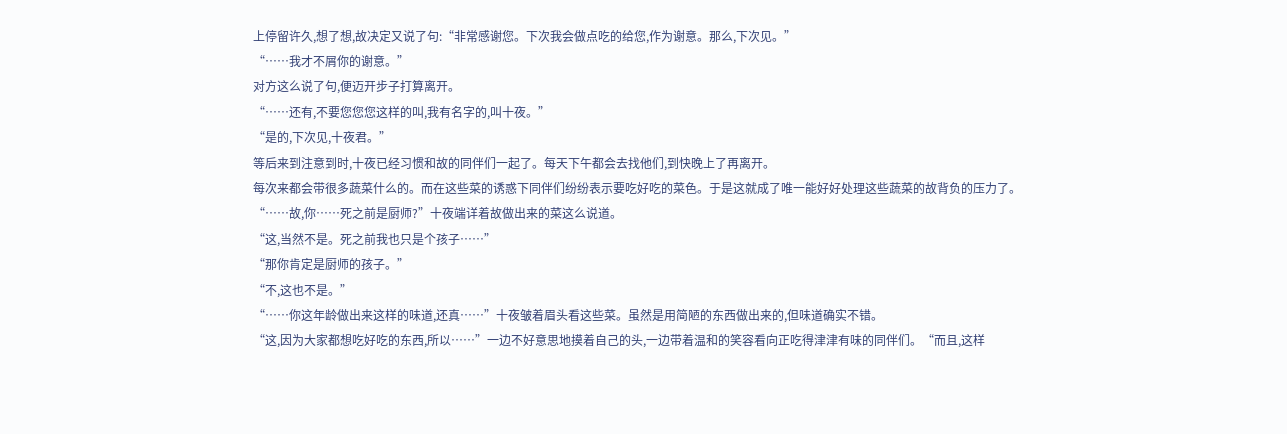上停留许久,想了想,故决定又说了句:“非常感谢您。下次我会做点吃的给您,作为谢意。那么,下次见。”
“……我才不屑你的谢意。”
对方这么说了句,便迈开步子打算离开。
“……还有,不要您您您这样的叫,我有名字的,叫十夜。”
“是的,下次见,十夜君。”
等后来到注意到时,十夜已经习惯和故的同伴们一起了。每天下午都会去找他们,到快晚上了再离开。
每次来都会带很多蔬菜什么的。而在这些菜的诱惑下同伴们纷纷表示要吃好吃的菜色。于是这就成了唯一能好好处理这些蔬菜的故背负的压力了。
“……故,你……死之前是厨师?”十夜端详着故做出来的菜这么说道。
“这,当然不是。死之前我也只是个孩子……”
“那你肯定是厨师的孩子。”
“不,这也不是。”
“……你这年龄做出来这样的味道,还真……”十夜皱着眉头看这些菜。虽然是用简陋的东西做出来的,但味道确实不错。
“这,因为大家都想吃好吃的东西,所以……”一边不好意思地摸着自己的头,一边带着温和的笑容看向正吃得津津有味的同伴们。“而且,这样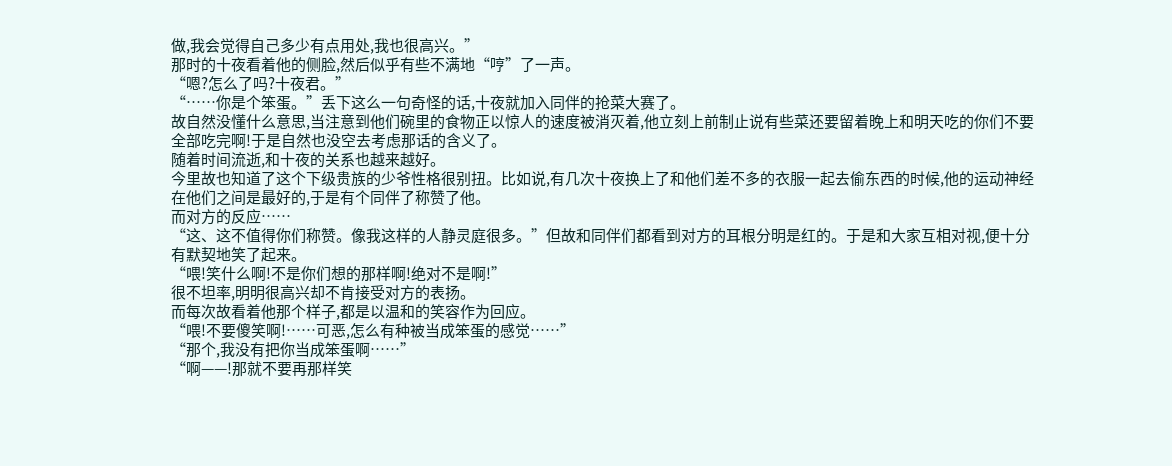做,我会觉得自己多少有点用处,我也很高兴。”
那时的十夜看着他的侧脸,然后似乎有些不满地“哼”了一声。
“嗯?怎么了吗?十夜君。”
“……你是个笨蛋。”丢下这么一句奇怪的话,十夜就加入同伴的抢菜大赛了。
故自然没懂什么意思,当注意到他们碗里的食物正以惊人的速度被消灭着,他立刻上前制止说有些菜还要留着晚上和明天吃的你们不要全部吃完啊!于是自然也没空去考虑那话的含义了。
随着时间流逝,和十夜的关系也越来越好。
今里故也知道了这个下级贵族的少爷性格很别扭。比如说,有几次十夜换上了和他们差不多的衣服一起去偷东西的时候,他的运动神经在他们之间是最好的,于是有个同伴了称赞了他。
而对方的反应……
“这、这不值得你们称赞。像我这样的人静灵庭很多。”但故和同伴们都看到对方的耳根分明是红的。于是和大家互相对视,便十分有默契地笑了起来。
“喂!笑什么啊!不是你们想的那样啊!绝对不是啊!”
很不坦率,明明很高兴却不肯接受对方的表扬。
而每次故看着他那个样子,都是以温和的笑容作为回应。
“喂!不要傻笑啊!……可恶,怎么有种被当成笨蛋的感觉……”
“那个,我没有把你当成笨蛋啊……”
“啊——!那就不要再那样笑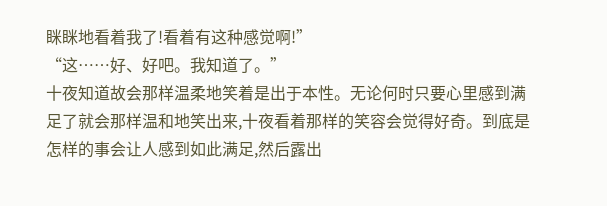眯眯地看着我了!看着有这种感觉啊!”
“这……好、好吧。我知道了。”
十夜知道故会那样温柔地笑着是出于本性。无论何时只要心里感到满足了就会那样温和地笑出来,十夜看着那样的笑容会觉得好奇。到底是怎样的事会让人感到如此满足,然后露出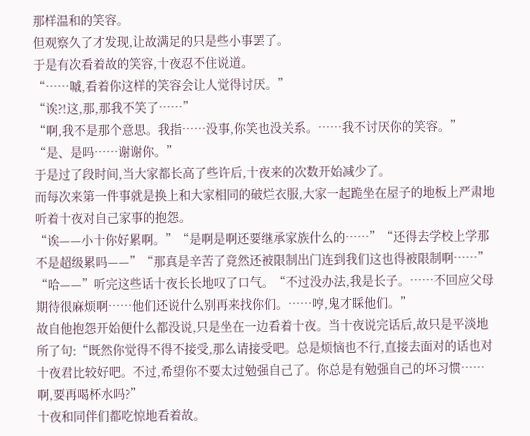那样温和的笑容。
但观察久了才发现,让故满足的只是些小事罢了。
于是有次看着故的笑容,十夜忍不住说道。
“……嘁,看着你这样的笑容会让人觉得讨厌。”
“诶?!这,那,那我不笑了……”
“啊,我不是那个意思。我指……没事,你笑也没关系。……我不讨厌你的笑容。”
“是、是吗……谢谢你。”
于是过了段时间,当大家都长高了些许后,十夜来的次数开始减少了。
而每次来第一件事就是换上和大家相同的破烂衣服,大家一起跪坐在屋子的地板上严肃地听着十夜对自己家事的抱怨。
“诶——小十你好累啊。”“是啊是啊还要继承家族什么的……”“还得去学校上学那不是超级累吗——”“那真是辛苦了竟然还被限制出门连到我们这也得被限制啊……”
“哈——”听完这些话十夜长长地叹了口气。“不过没办法,我是长子。……不回应父母期待很麻烦啊……他们还说什么别再来找你们。……哼,鬼才睬他们。”
故自他抱怨开始便什么都没说,只是坐在一边看着十夜。当十夜说完话后,故只是平淡地所了句:“既然你觉得不得不接受,那么请接受吧。总是烦恼也不行,直接去面对的话也对十夜君比较好吧。不过,希望你不要太过勉强自己了。你总是有勉强自己的坏习惯……啊,要再喝杯水吗?”
十夜和同伴们都吃惊地看着故。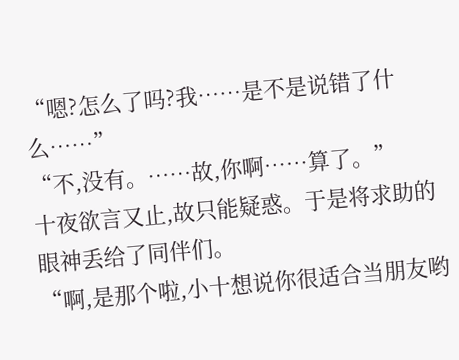“嗯?怎么了吗?我……是不是说错了什么……”
“不,没有。……故,你啊……算了。”
十夜欲言又止,故只能疑惑。于是将求助的眼神丢给了同伴们。
“啊,是那个啦,小十想说你很适合当朋友哟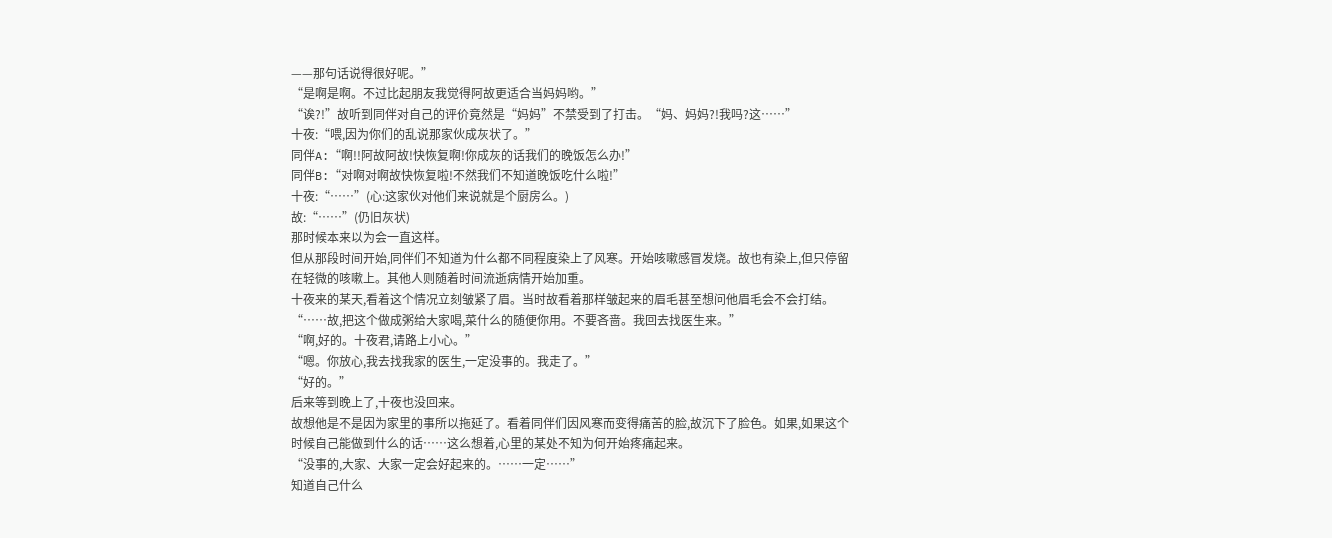——那句话说得很好呢。”
“是啊是啊。不过比起朋友我觉得阿故更适合当妈妈哟。”
“诶?!”故听到同伴对自己的评价竟然是“妈妈”不禁受到了打击。“妈、妈妈?!我吗?这……”
十夜:“喂,因为你们的乱说那家伙成灰状了。”
同伴A:“啊!!阿故阿故!快恢复啊!你成灰的话我们的晚饭怎么办!”
同伴B:“对啊对啊故快恢复啦!不然我们不知道晚饭吃什么啦!”
十夜:“……”(心:这家伙对他们来说就是个厨房么。)
故:“……”(仍旧灰状)
那时候本来以为会一直这样。
但从那段时间开始,同伴们不知道为什么都不同程度染上了风寒。开始咳嗽感冒发烧。故也有染上,但只停留在轻微的咳嗽上。其他人则随着时间流逝病情开始加重。
十夜来的某天,看着这个情况立刻皱紧了眉。当时故看着那样皱起来的眉毛甚至想问他眉毛会不会打结。
“……故,把这个做成粥给大家喝,菜什么的随便你用。不要吝啬。我回去找医生来。”
“啊,好的。十夜君,请路上小心。”
“嗯。你放心,我去找我家的医生,一定没事的。我走了。”
“好的。”
后来等到晚上了,十夜也没回来。
故想他是不是因为家里的事所以拖延了。看着同伴们因风寒而变得痛苦的脸,故沉下了脸色。如果,如果这个时候自己能做到什么的话……这么想着,心里的某处不知为何开始疼痛起来。
“没事的,大家、大家一定会好起来的。……一定……”
知道自己什么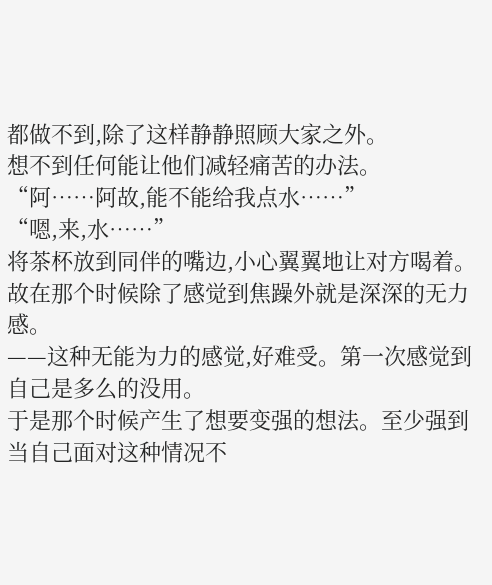都做不到,除了这样静静照顾大家之外。
想不到任何能让他们减轻痛苦的办法。
“阿……阿故,能不能给我点水……”
“嗯,来,水……”
将茶杯放到同伴的嘴边,小心翼翼地让对方喝着。
故在那个时候除了感觉到焦躁外就是深深的无力感。
——这种无能为力的感觉,好难受。第一次感觉到自己是多么的没用。
于是那个时候产生了想要变强的想法。至少强到当自己面对这种情况不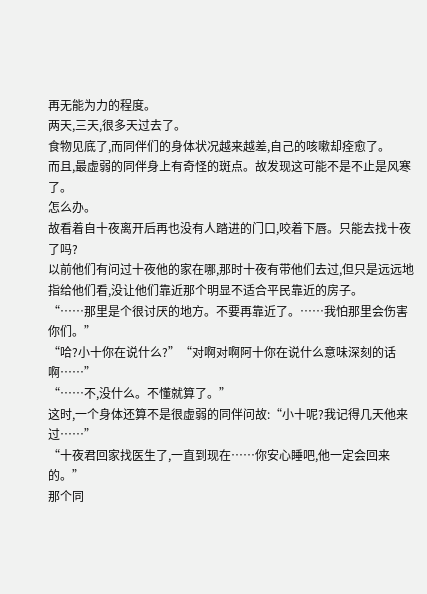再无能为力的程度。
两天,三天,很多天过去了。
食物见底了,而同伴们的身体状况越来越差,自己的咳嗽却痊愈了。
而且,最虚弱的同伴身上有奇怪的斑点。故发现这可能不是不止是风寒了。
怎么办。
故看着自十夜离开后再也没有人踏进的门口,咬着下唇。只能去找十夜了吗?
以前他们有问过十夜他的家在哪,那时十夜有带他们去过,但只是远远地指给他们看,没让他们靠近那个明显不适合平民靠近的房子。
“……那里是个很讨厌的地方。不要再靠近了。……我怕那里会伤害你们。”
“哈?小十你在说什么?”“对啊对啊阿十你在说什么意味深刻的话啊……”
“……不,没什么。不懂就算了。”
这时,一个身体还算不是很虚弱的同伴问故:“小十呢?我记得几天他来过……”
“十夜君回家找医生了,一直到现在……你安心睡吧,他一定会回来的。”
那个同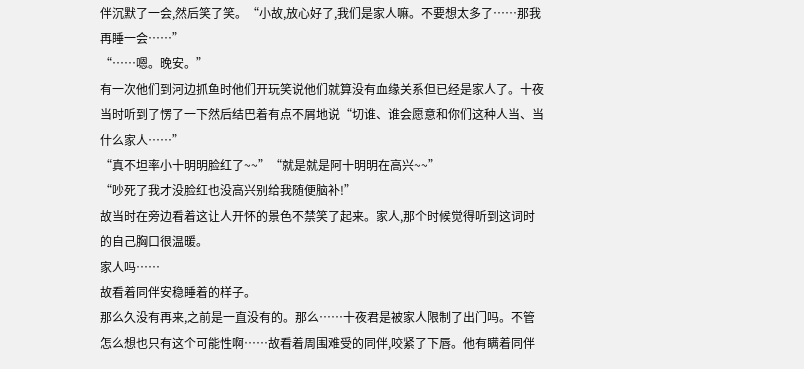伴沉默了一会,然后笑了笑。“小故,放心好了,我们是家人嘛。不要想太多了……那我再睡一会……”
“……嗯。晚安。”
有一次他们到河边抓鱼时他们开玩笑说他们就算没有血缘关系但已经是家人了。十夜当时听到了愣了一下然后结巴着有点不屑地说“切谁、谁会愿意和你们这种人当、当什么家人……”
“真不坦率小十明明脸红了~~”“就是就是阿十明明在高兴~~”
“吵死了我才没脸红也没高兴别给我随便脑补!”
故当时在旁边看着这让人开怀的景色不禁笑了起来。家人,那个时候觉得听到这词时的自己胸口很温暖。
家人吗……
故看着同伴安稳睡着的样子。
那么久没有再来,之前是一直没有的。那么……十夜君是被家人限制了出门吗。不管怎么想也只有这个可能性啊……故看着周围难受的同伴,咬紧了下唇。他有瞒着同伴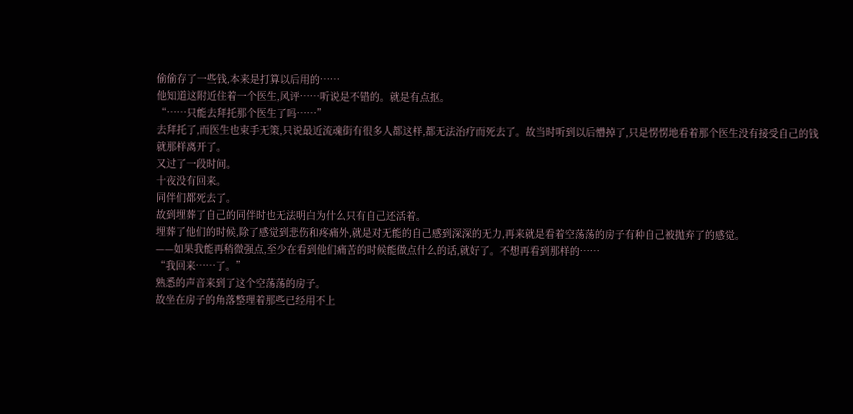偷偷存了一些钱,本来是打算以后用的……
他知道这附近住着一个医生,风评……听说是不错的。就是有点抠。
“……只能去拜托那个医生了吗……”
去拜托了,而医生也束手无策,只说最近流魂街有很多人都这样,都无法治疗而死去了。故当时听到以后懵掉了,只是愣愣地看着那个医生没有接受自己的钱就那样离开了。
又过了一段时间。
十夜没有回来。
同伴们都死去了。
故到埋葬了自己的同伴时也无法明白为什么只有自己还活着。
埋葬了他们的时候,除了感觉到悲伤和疼痛外,就是对无能的自己感到深深的无力,再来就是看着空荡荡的房子有种自己被抛弃了的感觉。
——如果我能再稍微强点,至少在看到他们痛苦的时候能做点什么的话,就好了。不想再看到那样的……
“我回来……了。”
熟悉的声音来到了这个空荡荡的房子。
故坐在房子的角落整理着那些已经用不上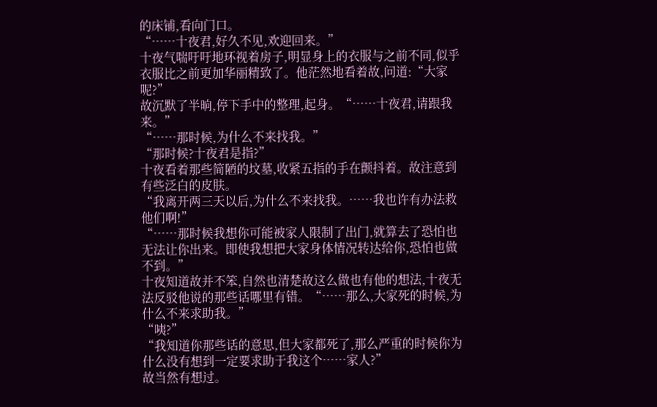的床铺,看向门口。
“……十夜君,好久不见,欢迎回来。”
十夜气喘吁吁地环视着房子,明显身上的衣服与之前不同,似乎衣服比之前更加华丽精致了。他茫然地看着故,问道:“大家呢?”
故沉默了半晌,停下手中的整理,起身。“……十夜君,请跟我来。”
“……那时候,为什么不来找我。”
“那时候?十夜君是指?”
十夜看着那些简陋的坟墓,收紧五指的手在颤抖着。故注意到有些泛白的皮肤。
“我离开两三天以后,为什么不来找我。……我也许有办法救他们啊!”
“……那时候我想你可能被家人限制了出门,就算去了恐怕也无法让你出来。即使我想把大家身体情况转达给你,恐怕也做不到。”
十夜知道故并不笨,自然也清楚故这么做也有他的想法,十夜无法反驳他说的那些话哪里有错。“……那么,大家死的时候,为什么不来求助我。”
“咦?”
“我知道你那些话的意思,但大家都死了,那么严重的时候你为什么没有想到一定要求助于我这个……家人?”
故当然有想过。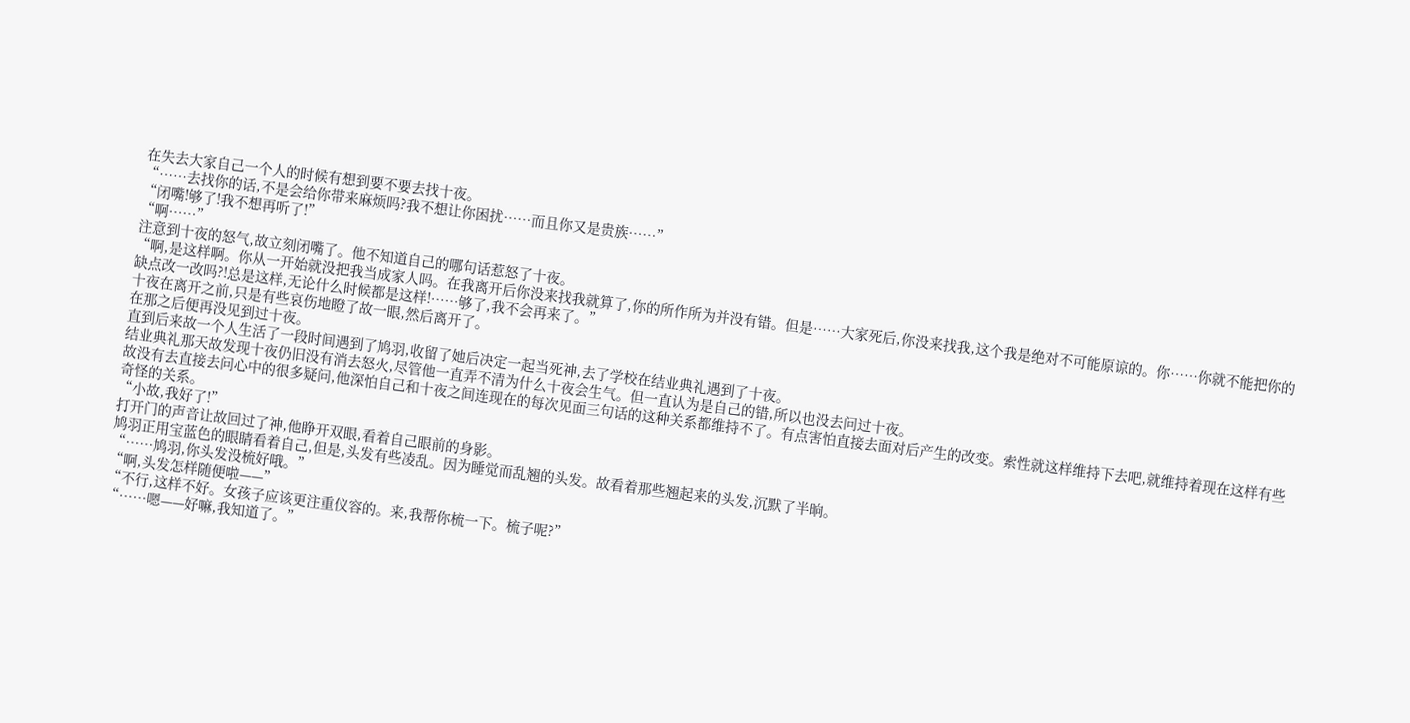在失去大家自己一个人的时候有想到要不要去找十夜。
“……去找你的话,不是会给你带来麻烦吗?我不想让你困扰……而且你又是贵族……”
“闭嘴!够了!我不想再听了!”
“啊……”
注意到十夜的怒气,故立刻闭嘴了。他不知道自己的哪句话惹怒了十夜。
“啊,是这样啊。你从一开始就没把我当成家人吗。在我离开后你没来找我就算了,你的所作所为并没有错。但是……大家死后,你没来找我,这个我是绝对不可能原谅的。你……你就不能把你的缺点改一改吗?!总是这样,无论什么时候都是这样!……够了,我不会再来了。”
十夜在离开之前,只是有些哀伤地瞪了故一眼,然后离开了。
在那之后便再没见到过十夜。
直到后来故一个人生活了一段时间遇到了鸠羽,收留了她后决定一起当死神,去了学校在结业典礼遇到了十夜。
结业典礼那天故发现十夜仍旧没有消去怒火,尽管他一直弄不清为什么十夜会生气。但一直认为是自己的错,所以也没去问过十夜。
故没有去直接去问心中的很多疑问,他深怕自己和十夜之间连现在的每次见面三句话的这种关系都维持不了。有点害怕直接去面对后产生的改变。索性就这样维持下去吧,就维持着现在这样有些奇怪的关系。
“小故,我好了!”
打开门的声音让故回过了神,他睁开双眼,看着自己眼前的身影。
鸠羽正用宝蓝色的眼睛看着自己,但是,头发有些凌乱。因为睡觉而乱翘的头发。故看着那些翘起来的头发,沉默了半晌。
“……鸠羽,你头发没梳好哦。”
“啊,头发怎样随便啦——”
“不行,这样不好。女孩子应该更注重仪容的。来,我帮你梳一下。梳子呢?”
“……嗯——好嘛,我知道了。”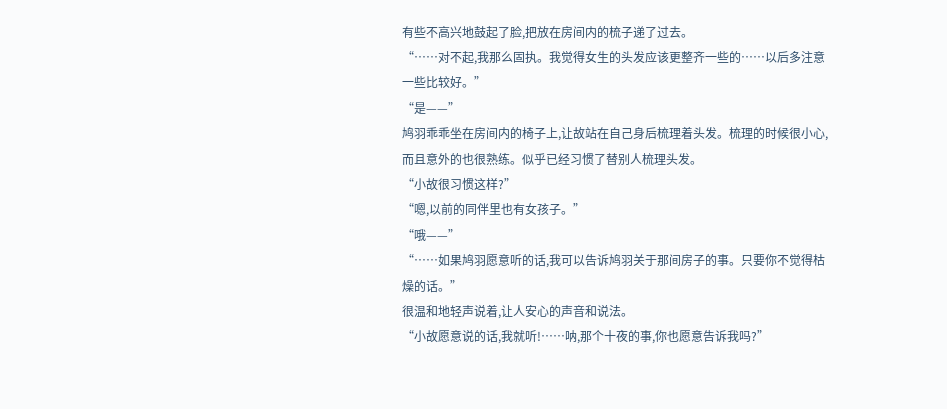有些不高兴地鼓起了脸,把放在房间内的梳子递了过去。
“……对不起,我那么固执。我觉得女生的头发应该更整齐一些的……以后多注意一些比较好。”
“是——”
鸠羽乖乖坐在房间内的椅子上,让故站在自己身后梳理着头发。梳理的时候很小心,而且意外的也很熟练。似乎已经习惯了替别人梳理头发。
“小故很习惯这样?”
“嗯,以前的同伴里也有女孩子。”
“哦——”
“……如果鸠羽愿意听的话,我可以告诉鸠羽关于那间房子的事。只要你不觉得枯燥的话。”
很温和地轻声说着,让人安心的声音和说法。
“小故愿意说的话,我就听!……呐,那个十夜的事,你也愿意告诉我吗?”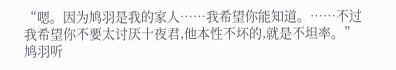“嗯。因为鸠羽是我的家人……我希望你能知道。……不过我希望你不要太讨厌十夜君,他本性不坏的,就是不坦率。”
鸠羽听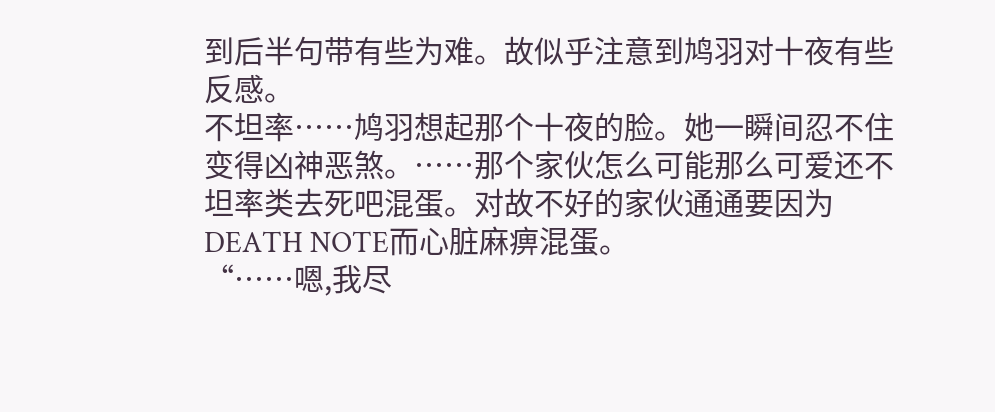到后半句带有些为难。故似乎注意到鸠羽对十夜有些反感。
不坦率……鸠羽想起那个十夜的脸。她一瞬间忍不住变得凶神恶煞。……那个家伙怎么可能那么可爱还不坦率类去死吧混蛋。对故不好的家伙通通要因为DEATH NOTE而心脏麻痹混蛋。
“……嗯,我尽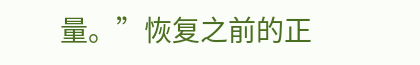量。”恢复之前的正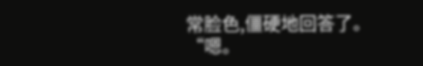常脸色,僵硬地回答了。
“嗯。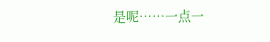是呢……一点一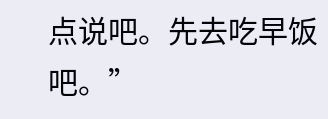点说吧。先去吃早饭吧。”